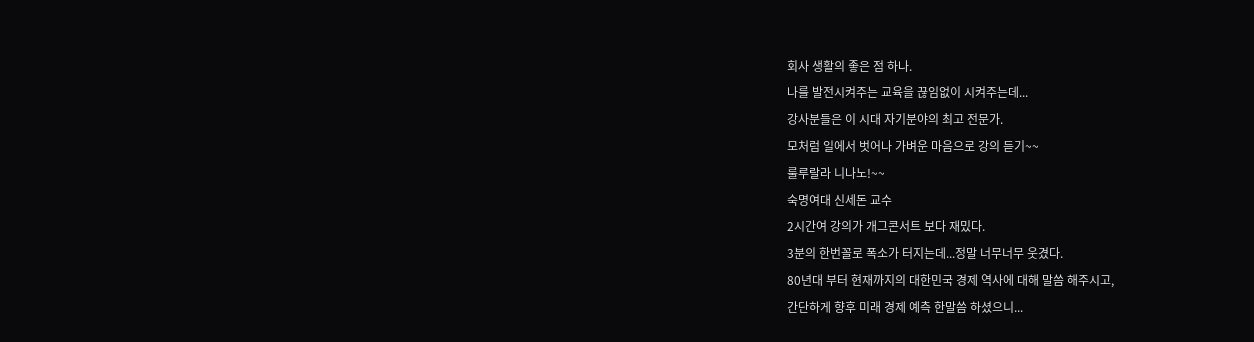회사 생활의 좋은 점 하나.
나를 발전시켜주는 교육을 끊임없이 시켜주는데...
강사분들은 이 시대 자기분야의 최고 전문가.
모처럼 일에서 벗어나 가벼운 마음으로 강의 듣기~~
룰루랄라 니나노!~~
숙명여대 신세돈 교수
2시간여 강의가 개그콘서트 보다 재밌다.
3분의 한번꼴로 폭소가 터지는데...정말 너무너무 웃겼다.
80년대 부터 현재까지의 대한민국 경제 역사에 대해 말씀 해주시고,
간단하게 향후 미래 경제 예측 한말씀 하셨으니...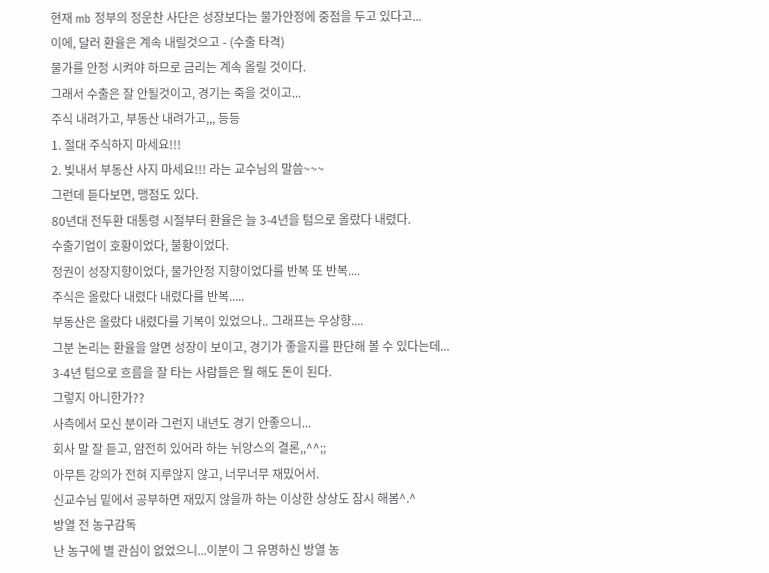현재 mb 정부의 정운찬 사단은 성장보다는 물가안정에 중점을 두고 있다고...
이에, 달러 환율은 계속 내릴것으고 - (수출 타격)
물가를 안정 시켜야 하므로 금리는 계속 올릴 것이다.
그래서 수출은 잘 안될것이고, 경기는 죽을 것이고...
주식 내려가고, 부동산 내려가고,,, 등등
1. 절대 주식하지 마세요!!!
2. 빚내서 부동산 사지 마세요!!! 라는 교수님의 말씀~~~
그런데 듣다보면, 맹점도 있다.
80년대 전두환 대통령 시절부터 환율은 늘 3-4년을 텀으로 올랐다 내렸다.
수출기업이 호황이었다, 불황이었다.
정권이 성장지향이었다, 물가안정 지향이었다를 반복 또 반복....
주식은 올랐다 내렸다 내렸다를 반복.....
부동산은 올랐다 내렸다를 기복이 있었으나.. 그래프는 우상향....
그분 논리는 환율을 알면 성장이 보이고, 경기가 좋을지를 판단해 볼 수 있다는데...
3-4년 텀으로 흐름을 잘 타는 사람들은 뭘 해도 돈이 된다.
그렇지 아니한가??
사측에서 모신 분이라 그런지 내년도 경기 안좋으니...
회사 말 잘 듣고, 얌전히 있어라 하는 뉘앙스의 결론,,^^;;
아무튼 강의가 전혀 지루않지 않고, 너무너무 재밌어서.
신교수님 밑에서 공부하면 재밌지 않을까 하는 이상한 상상도 잠시 해봄^.^
방열 전 농구감독
난 농구에 별 관심이 없었으니...이분이 그 유명하신 방열 농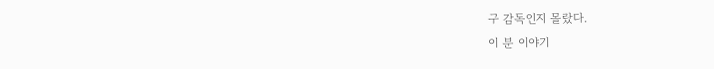구 감독인지 몰랐다.
이 분 이야기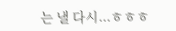는 낼 다시...ㅎㅎㅎ